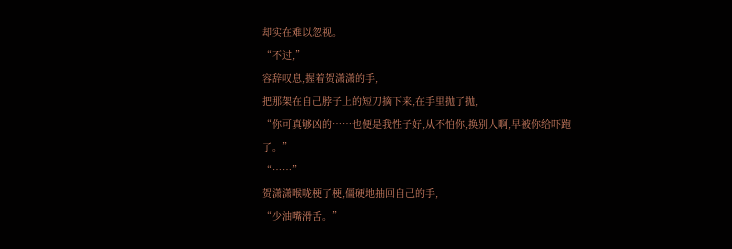却实在难以忽视。
“不过,”
容辞叹息,握着贺潇潇的手,
把那架在自己脖子上的短刀摘下来,在手里抛了抛,
“你可真够凶的……也便是我性子好,从不怕你,换别人啊,早被你给吓跑了。”
“……”
贺潇潇喉咙梗了梗,僵硬地抽回自己的手,
“少油嘴滑舌。”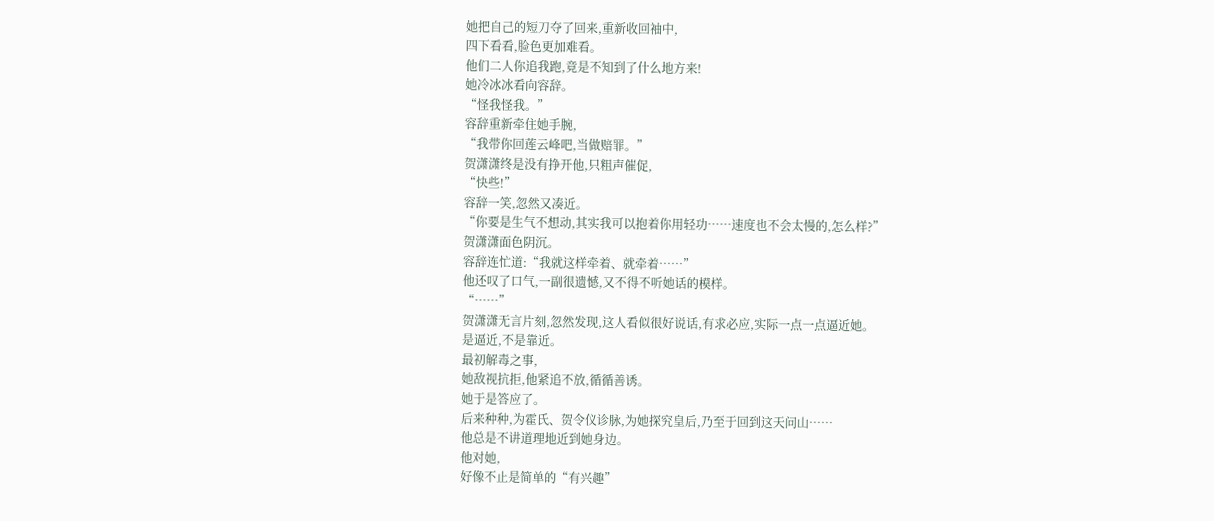她把自己的短刀夺了回来,重新收回袖中,
四下看看,脸色更加难看。
他们二人你追我跑,竟是不知到了什么地方来!
她冷冰冰看向容辞。
“怪我怪我。”
容辞重新牵住她手腕,
“我带你回莲云峰吧,当做赔罪。”
贺潇潇终是没有挣开他,只粗声催促,
“快些!”
容辞一笑,忽然又凑近。
“你要是生气不想动,其实我可以抱着你用轻功……速度也不会太慢的,怎么样?”
贺潇潇面色阴沉。
容辞连忙道:“我就这样牵着、就牵着……”
他还叹了口气,一副很遗憾,又不得不听她话的模样。
“……”
贺潇潇无言片刻,忽然发现,这人看似很好说话,有求必应,实际一点一点逼近她。
是逼近,不是靠近。
最初解毒之事,
她敌视抗拒,他紧追不放,循循善诱。
她于是答应了。
后来种种,为霍氏、贺令仪诊脉,为她探究皇后,乃至于回到这天问山……
他总是不讲道理地近到她身边。
他对她,
好像不止是简单的“有兴趣”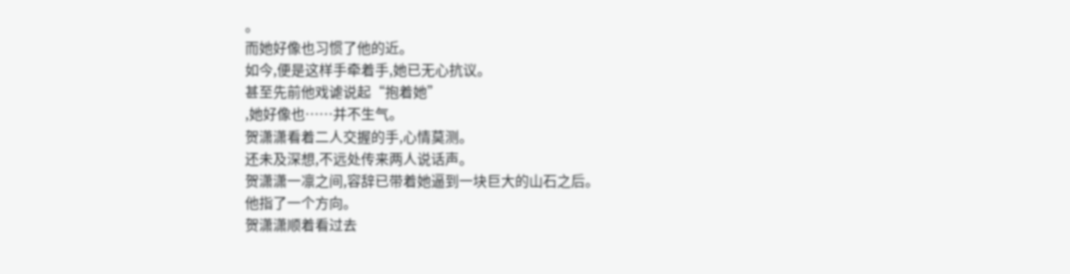。
而她好像也习惯了他的近。
如今,便是这样手牵着手,她已无心抗议。
甚至先前他戏谑说起“抱着她”
,她好像也……并不生气。
贺潇潇看着二人交握的手,心情莫测。
还未及深想,不远处传来两人说话声。
贺潇潇一凛之间,容辞已带着她逼到一块巨大的山石之后。
他指了一个方向。
贺潇潇顺着看过去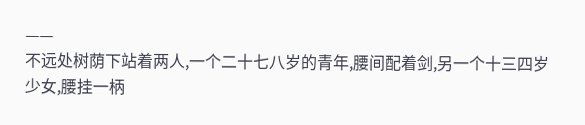——
不远处树荫下站着两人,一个二十七八岁的青年,腰间配着剑,另一个十三四岁少女,腰挂一柄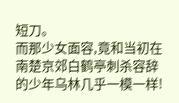短刀。
而那少女面容,竟和当初在南楚京郊白鹤亭刺杀容辞的少年乌林几乎一模一样!